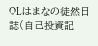OLはまなの徒然日誌(自己投資記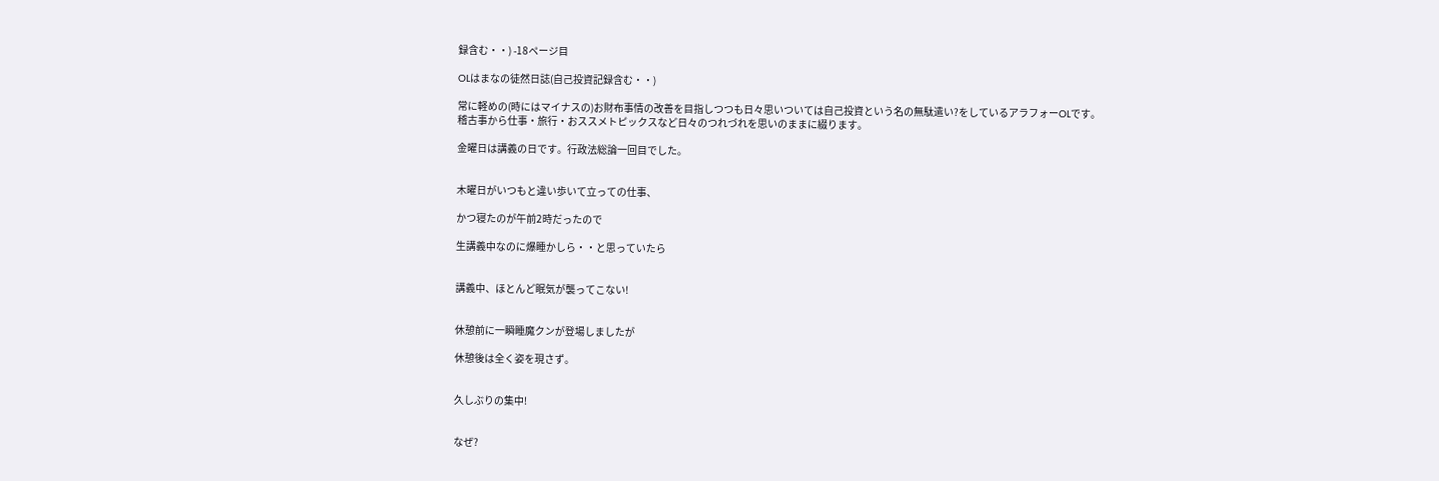録含む・・) -18ページ目

OLはまなの徒然日誌(自己投資記録含む・・)

常に軽めの(時にはマイナスの)お財布事情の改善を目指しつつも日々思いついては自己投資という名の無駄遣い?をしているアラフォーOLです。
稽古事から仕事・旅行・おススメトピックスなど日々のつれづれを思いのままに綴ります。

金曜日は講義の日です。行政法総論一回目でした。


木曜日がいつもと違い歩いて立っての仕事、

かつ寝たのが午前2時だったので

生講義中なのに爆睡かしら・・と思っていたら


講義中、ほとんど眠気が襲ってこない!


休憩前に一瞬睡魔クンが登場しましたが

休憩後は全く姿を現さず。


久しぶりの集中!


なぜ?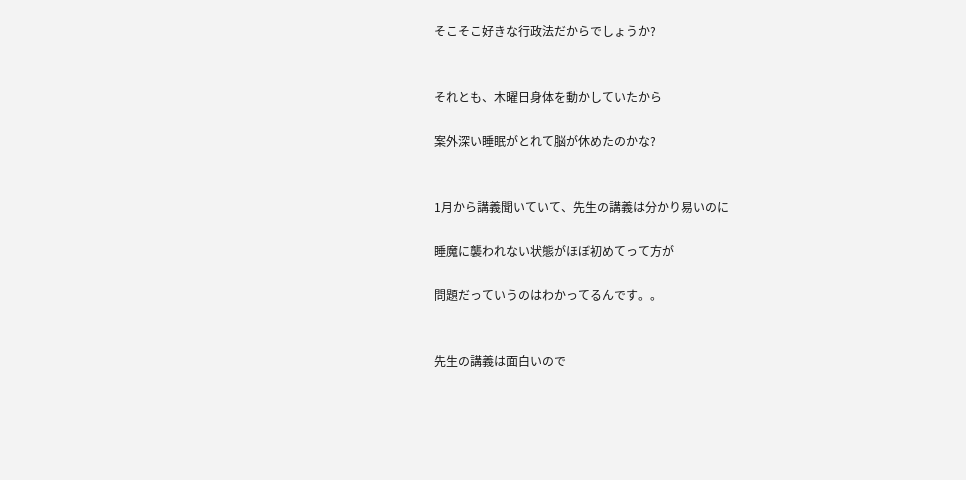そこそこ好きな行政法だからでしょうか?


それとも、木曜日身体を動かしていたから

案外深い睡眠がとれて脳が休めたのかな?


1月から講義聞いていて、先生の講義は分かり易いのに

睡魔に襲われない状態がほぼ初めてって方が

問題だっていうのはわかってるんです。。


先生の講義は面白いので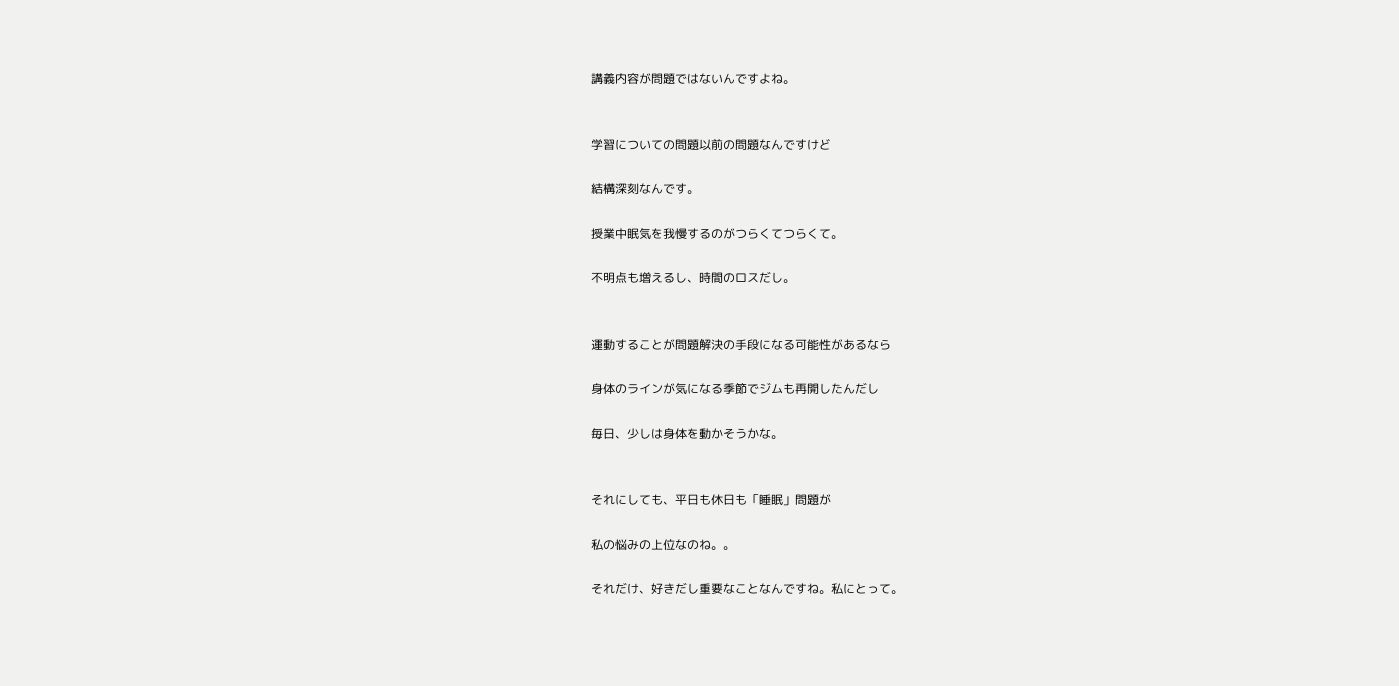講義内容が問題ではないんですよね。


学習についての問題以前の問題なんですけど

結構深刻なんです。

授業中眠気を我慢するのがつらくてつらくて。

不明点も増えるし、時間のロスだし。


運動することが問題解決の手段になる可能性があるなら

身体のラインが気になる季節でジムも再開したんだし

毎日、少しは身体を動かそうかな。


それにしても、平日も休日も「睡眠」問題が

私の悩みの上位なのね。。

それだけ、好きだし重要なことなんですね。私にとって。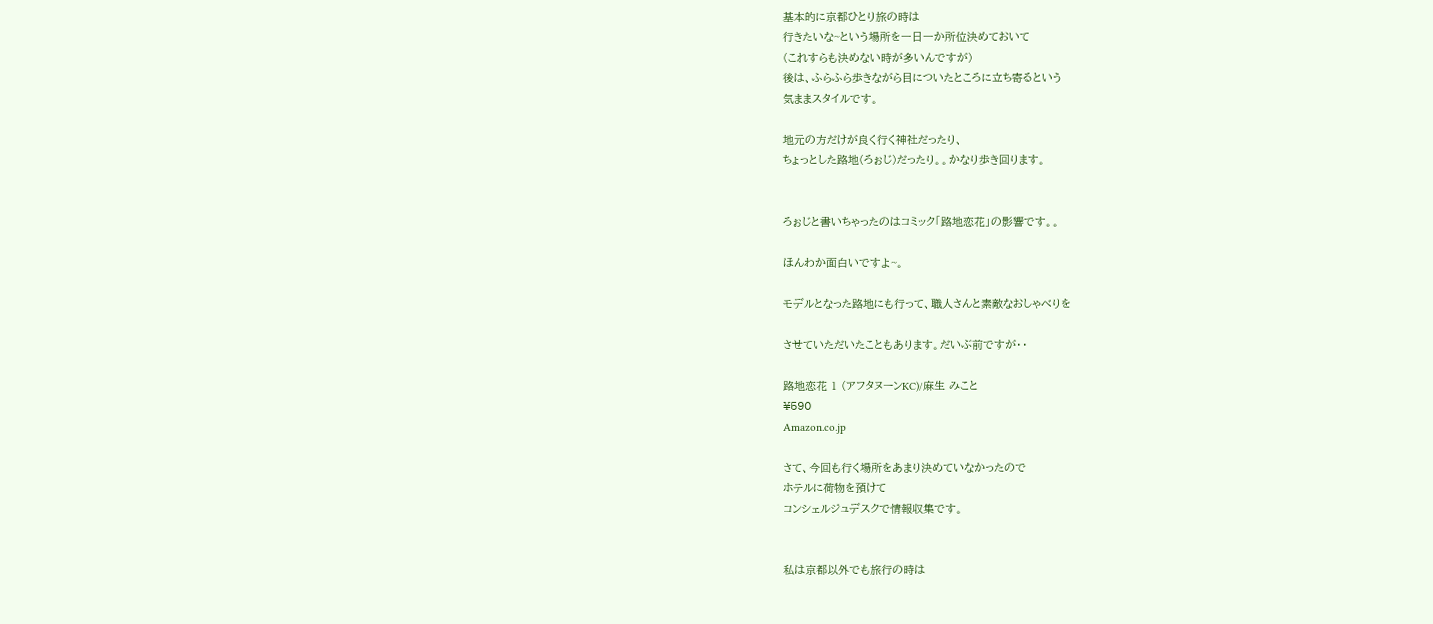基本的に京都ひとり旅の時は
行きたいな~という場所を一日一か所位決めておいて
(これすらも決めない時が多いんですが)
後は、ふらふら歩きながら目についたところに立ち寄るという
気ままスタイルです。

地元の方だけが良く行く神社だったり、
ちょっとした路地(ろぉじ)だったり。。かなり歩き回ります。


ろぉじと書いちゃったのはコミック「路地恋花」の影響です。。

ほんわか面白いですよ~。

モデルとなった路地にも行って、職人さんと素敵なおしゃべりを

させていただいたこともあります。だいぶ前ですが・・

路地恋花 1 (アフタヌーンKC)/麻生 みこと
¥590
Amazon.co.jp

さて、今回も行く場所をあまり決めていなかったので
ホテルに荷物を預けて
コンシェルジュデスクで情報収集です。


私は京都以外でも旅行の時は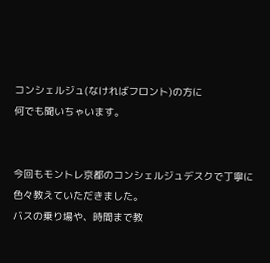コンシェルジュ(なければフロント)の方に
何でも聞いちゃいます。


今回もモントレ京都のコンシェルジュデスクで丁寧に
色々教えていただきました。
バスの乗り場や、時間まで教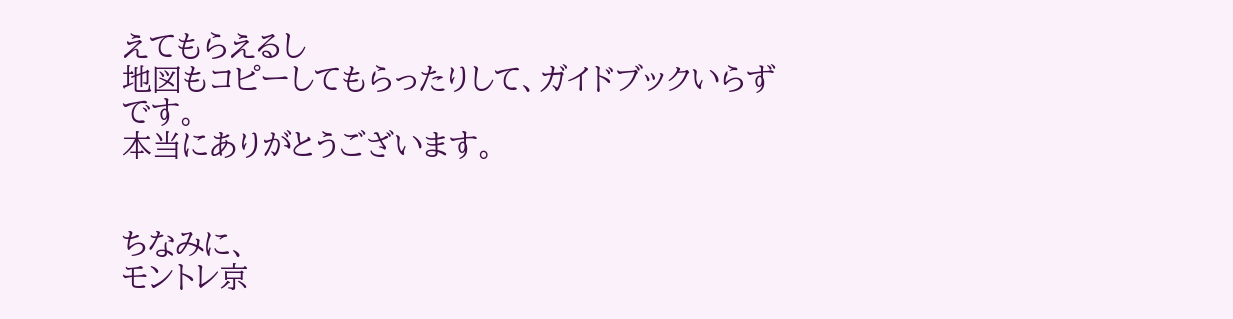えてもらえるし
地図もコピーしてもらったりして、ガイドブックいらずです。
本当にありがとうございます。


ちなみに、
モントレ京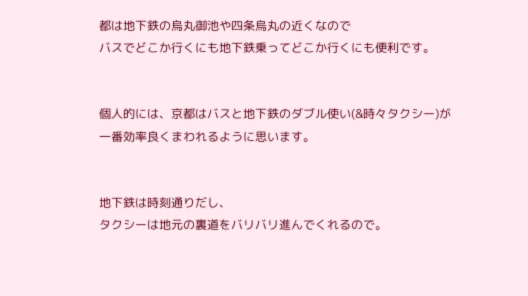都は地下鉄の烏丸御池や四条烏丸の近くなので
バスでどこか行くにも地下鉄乗ってどこか行くにも便利です。


個人的には、京都はバスと地下鉄のダブル使い(&時々タクシー)が
一番効率良くまわれるように思います。


地下鉄は時刻通りだし、
タクシーは地元の裏道をバリバリ進んでくれるので。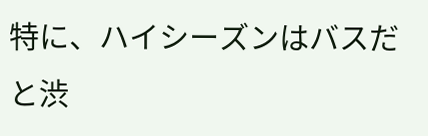特に、ハイシーズンはバスだと渋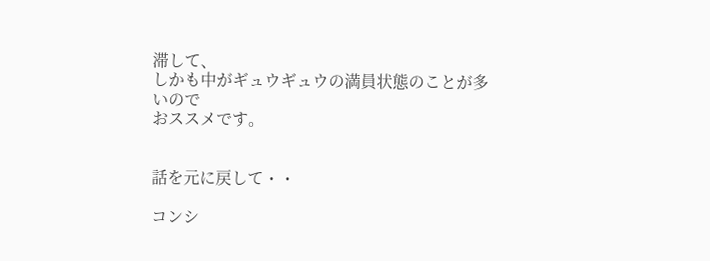滞して、
しかも中がギュウギュウの満員状態のことが多いので
おススメです。


話を元に戻して・・

コンシ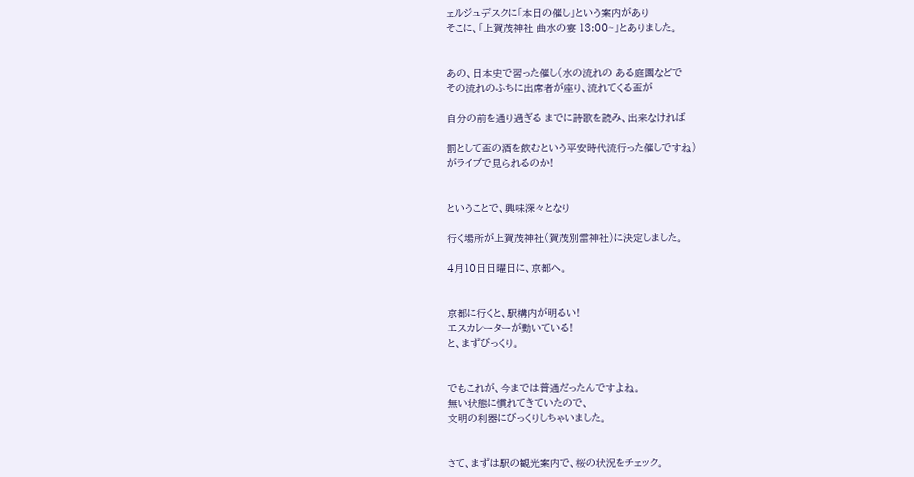ェルジュデスクに「本日の催し」という案内があり
そこに、「上賀茂神社 曲水の宴 13:00~」とありました。


あの、日本史で習った催し(水の流れの ある庭園などで
その流れのふちに出席者が座り、流れてくる盃が

自分の前を通り過ぎる までに詩歌を読み、出来なければ

罰として盃の酒を飲むという平安時代流行った催しですね)
がライブで見られるのか!


ということで、興味深々となり

行く場所が上賀茂神社(賀茂別雷神社)に決定しました。

4月10日日曜日に、京都へ。


京都に行くと、駅構内が明るい!
エスカレーターが動いている!
と、まずびっくり。


でもこれが、今までは普通だったんですよね。
無い状態に慣れてきていたので、
文明の利器にびっくりしちゃいました。


さて、まずは駅の観光案内で、桜の状況をチェック。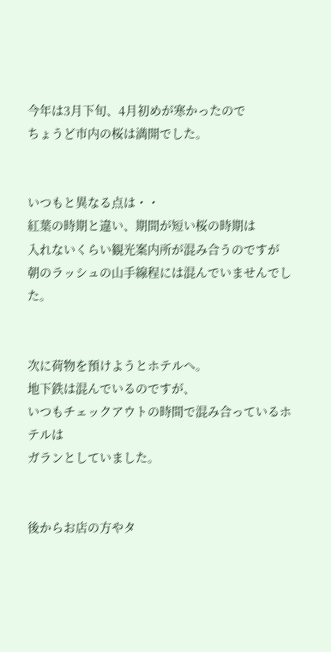今年は3月下旬、4月初めが寒かったので
ちょうど市内の桜は満開でした。


いつもと異なる点は・・
紅葉の時期と違い、期間が短い桜の時期は
入れないくらい観光案内所が混み合うのですが
朝のラッシュの山手線程には混んでいませんでした。


次に荷物を預けようとホテルへ。
地下鉄は混んでいるのですが、
いつもチェックアウトの時間で混み合っているホテルは
ガランとしていました。


後からお店の方やタ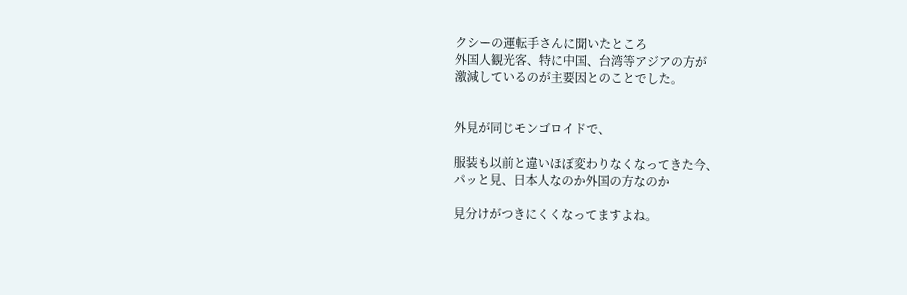クシーの運転手さんに聞いたところ
外国人観光客、特に中国、台湾等アジアの方が
激減しているのが主要因とのことでした。


外見が同じモンゴロイドで、

服装も以前と違いほぼ変わりなくなってきた今、
パッと見、日本人なのか外国の方なのか

見分けがつきにくくなってますよね。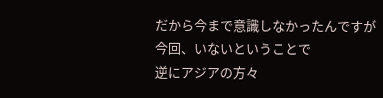だから今まで意識しなかったんですが
今回、いないということで
逆にアジアの方々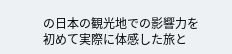の日本の観光地での影響力を
初めて実際に体感した旅と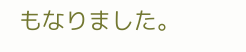もなりました。